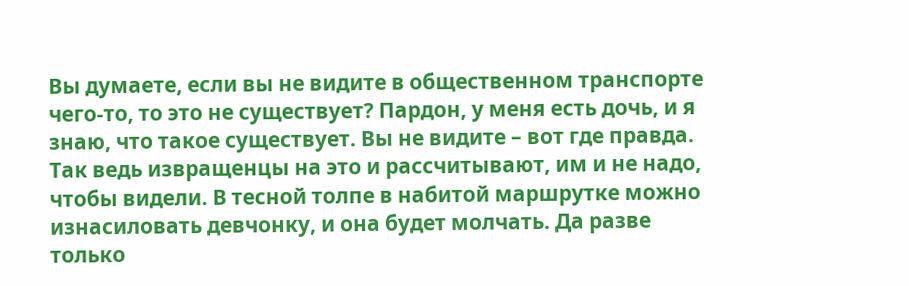Вы думаете, если вы не видите в общественном транспорте чего-то, то это не существует? Пардон, у меня есть дочь, и я знаю, что такое существует. Вы не видите – вот где правда. Так ведь извращенцы на это и рассчитывают, им и не надо, чтобы видели. В тесной толпе в набитой маршрутке можно изнасиловать девчонку, и она будет молчать. Да разве только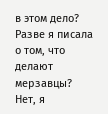в этом дело? Разве я писала о том, что делают мерзавцы? Нет, я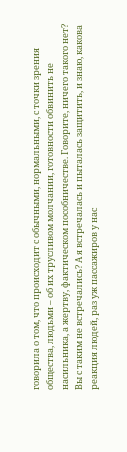говорила о том, что происходит с обычными, нормальными, с точки зрения общества, людьми – об их трусливом молчании, готовности обвинить не насильника, а жертву, фактическом пособничестве. Говорите, ничего такого нет? Вы с таким не встречались? А я встречалась и пыталась защитить, и знаю, какова реакция людей, раз уж пассажиров у нас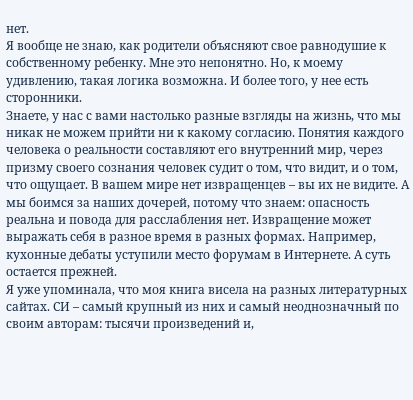нет.
Я вообще не знаю, как родители объясняют свое равнодушие к собственному ребенку. Мне это непонятно. Но, к моему удивлению, такая логика возможна. И более того, у нее есть сторонники.
Знаете, у нас с вами настолько разные взгляды на жизнь, что мы никак не можем прийти ни к какому согласию. Понятия каждого человека о реальности составляют его внутренний мир, через призму своего сознания человек судит о том, что видит, и о том, что ощущает. В вашем мире нет извращенцев – вы их не видите. А мы боимся за наших дочерей, потому что знаем: опасность реальна и повода для расслабления нет. Извращение может выражать себя в разное время в разных формах. Например, кухонные дебаты уступили место форумам в Интернете. А суть остается прежней.
Я уже упоминала, что моя книга висела на разных литературных сайтах. СИ – самый крупный из них и самый неоднозначный по своим авторам: тысячи произведений и,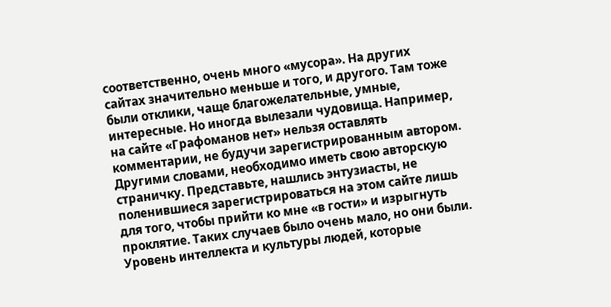соответственно, очень много «мусора». На других сайтах значительно меньше и того, и другого. Там тоже были отклики, чаще благожелательные, умные, интересные. Но иногда вылезали чудовища. Например, на сайте «Графоманов нет» нельзя оставлять комментарии, не будучи зарегистрированным автором. Другими словами, необходимо иметь свою авторскую страничку. Представьте, нашлись энтузиасты, не поленившиеся зарегистрироваться на этом сайте лишь для того, чтобы прийти ко мне «в гости» и изрыгнуть проклятие. Таких случаев было очень мало, но они были.
Уровень интеллекта и культуры людей, которые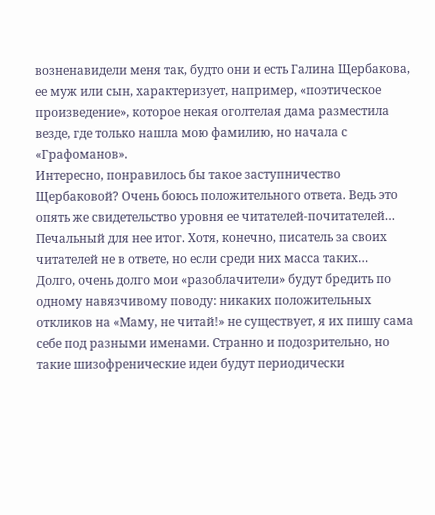возненавидели меня так, будто они и есть Галина Щербакова, ее муж или сын, характеризует, например, «поэтическое произведение», которое некая оголтелая дама разместила везде, где только нашла мою фамилию, но начала с «Графоманов».
Интересно, понравилось бы такое заступничество Щербаковой? Очень боюсь положительного ответа. Ведь это опять же свидетельство уровня ее читателей-почитателей… Печальный для нее итог. Хотя, конечно, писатель за своих читателей не в ответе, но если среди них масса таких…
Долго, очень долго мои «разоблачители» будут бредить по одному навязчивому поводу: никаких положительных откликов на «Маму, не читай!» не существует, я их пишу сама себе под разными именами. Странно и подозрительно, но такие шизофренические идеи будут периодически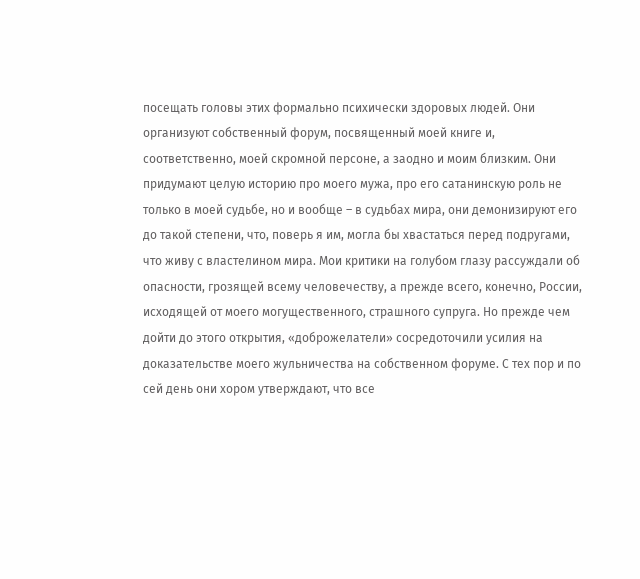посещать головы этих формально психически здоровых людей. Они организуют собственный форум, посвященный моей книге и, соответственно, моей скромной персоне, а заодно и моим близким. Они придумают целую историю про моего мужа, про его сатанинскую роль не только в моей судьбе, но и вообще – в судьбах мира, они демонизируют его до такой степени, что, поверь я им, могла бы хвастаться перед подругами, что живу с властелином мира. Мои критики на голубом глазу рассуждали об опасности, грозящей всему человечеству, а прежде всего, конечно, России, исходящей от моего могущественного, страшного супруга. Но прежде чем дойти до этого открытия, «доброжелатели» сосредоточили усилия на доказательстве моего жульничества на собственном форуме. С тех пор и по сей день они хором утверждают, что все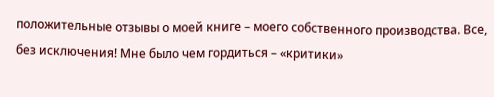положительные отзывы о моей книге – моего собственного производства. Все, без исключения! Мне было чем гордиться – «критики»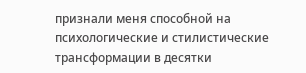признали меня способной на психологические и стилистические трансформации в десятки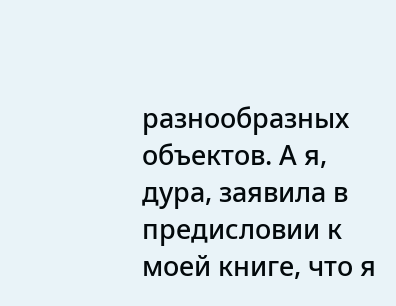разнообразных объектов. А я, дура, заявила в предисловии к моей книге, что я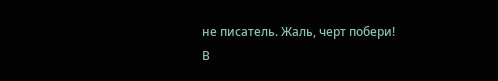не писатель. Жаль, черт побери!
В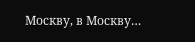Москву, в Москву…